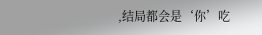,结局都会是‘你’吃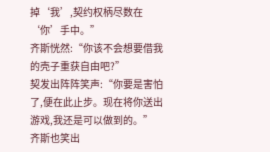掉‘我’,契约权柄尽数在‘你’手中。”
齐斯恍然:“你该不会想要借我的壳子重获自由吧?”
契发出阵阵笑声:“你要是害怕了,便在此止步。现在将你送出游戏,我还是可以做到的。”
齐斯也笑出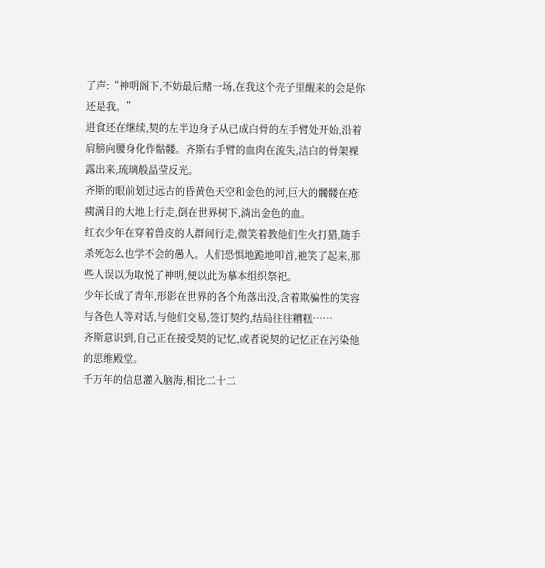了声:“神明阁下,不妨最后赌一场,在我这个壳子里醒来的会是你还是我。”
进食还在继续,契的左半边身子从已成白骨的左手臂处开始,沿着肩膀向腰身化作骷髅。齐斯右手臂的血肉在流失,洁白的骨架裸露出来,琉璃般晶莹反光。
齐斯的眼前划过远古的昏黄色天空和金色的河,巨大的髑髅在疮痍满目的大地上行走,倒在世界树下,淌出金色的血。
红衣少年在穿着兽皮的人群间行走,微笑着教他们生火打猎,随手杀死怎么也学不会的愚人。人们恐惧地跪地叩首,祂笑了起来,那些人误以为取悦了神明,便以此为摹本组织祭祀。
少年长成了青年,形影在世界的各个角落出没,含着欺骗性的笑容与各色人等对话,与他们交易,签订契约,结局往往糟糕……
齐斯意识到,自己正在接受契的记忆,或者说契的记忆正在污染他的思维殿堂。
千万年的信息灌入脑海,相比二十二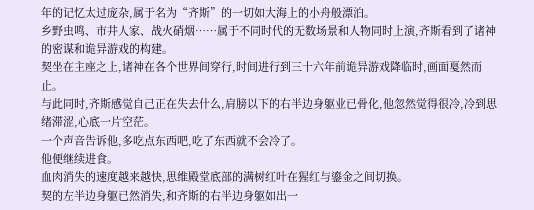年的记忆太过庞杂,属于名为“齐斯”的一切如大海上的小舟般漂泊。
乡野虫鸣、市井人家、战火硝烟……属于不同时代的无数场景和人物同时上演,齐斯看到了诸神的密谋和诡异游戏的构建。
契坐在主座之上,诸神在各个世界间穿行,时间进行到三十六年前诡异游戏降临时,画面戛然而止。
与此同时,齐斯感觉自己正在失去什么,肩膀以下的右半边身躯业已骨化,他忽然觉得很冷,冷到思绪滞涩,心底一片空茫。
一个声音告诉他,多吃点东西吧,吃了东西就不会冷了。
他便继续进食。
血肉消失的速度越来越快,思维殿堂底部的满树红叶在猩红与鎏金之间切换。
契的左半边身躯已然消失,和齐斯的右半边身躯如出一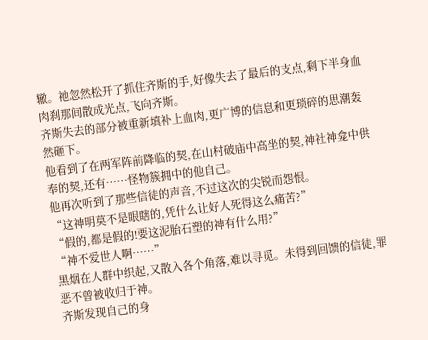辙。祂忽然松开了抓住齐斯的手,好像失去了最后的支点,剩下半身血肉刹那间散成光点,飞向齐斯。
齐斯失去的部分被重新填补上血肉,更广博的信息和更琐碎的思潮轰然砸下。
他看到了在两军阵前降临的契,在山村破庙中高坐的契,神社神龛中供奉的契,还有……怪物簇拥中的他自己。
他再次听到了那些信徒的声音,不过这次的尖锐而怨恨。
“这神明莫不是眼瞎的,凭什么让好人死得这么痛苦?”
“假的,都是假的!要这泥胎石塑的神有什么用?”
“神不爱世人啊……”
黑烟在人群中织起,又散入各个角落,难以寻觅。未得到回馈的信徒,罪恶不曾被收归于神。
齐斯发现自己的身